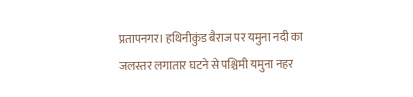प्रतापनगर। हथिनीकुंड बैराज पर यमुना नदी का जलस्तर लगातार घटने से पश्चिमी यमुना नहर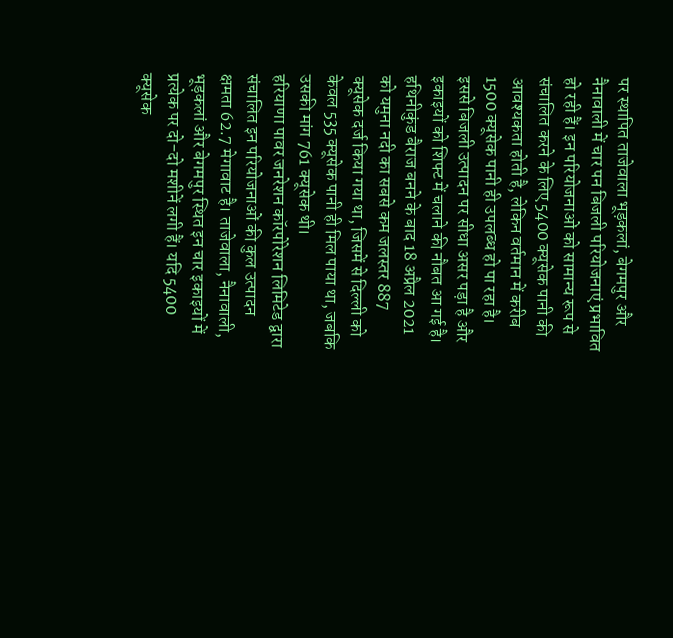पर स्थापित ताजेवाला भूड़कलां, बेगमपुर और नैनावाली में चार पन बिजली परियोजनाएं प्रभावित हो रही हैं। इन परियोजनाओं को सामान्य रूप से संचालित करने के लिए 5400 क्यूसेक पानी की आवश्यकता होती है, लेकिन वर्तमान में करीब 1500 क्यूसेक पानी ही उपलब्ध हो पा रहा है।
इससे बिजली उत्पादन पर सीधा असर पड़ा है और इकाइयों को शिफ्ट में चलाने की नौबत आ गई है। हथिनीकुंड बैराज बनने के बाद 18 अप्रैल 2021 को यमुना नदी का सबसे कम जलस्तर 887 क्यूसेक दर्ज किया गया था, जिसमें से दिल्ली को केवल 535 क्यूसेक पानी ही मिल पाया था, जबकि उसकी मांग 761 क्यूसेक थी।
हरियाणा पावर जनरेशन कॉरपोरेशन लिमिटेड द्वारा संचालित इन परियोजनाओं की कुल उत्पादन क्षमता 62.7 मेगावाट है। ताजेवाला, नैनावाली, भूड़कलां और बेगमपुर स्थित इन चार इकाइयों में प्रत्येक पर दो-दो मशीनें लगी हैं। यदि 5400 क्यूसेक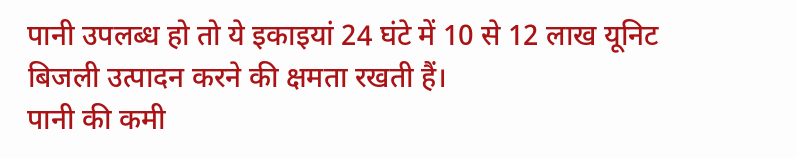पानी उपलब्ध हो तो ये इकाइयां 24 घंटे में 10 से 12 लाख यूनिट बिजली उत्पादन करने की क्षमता रखती हैं।
पानी की कमी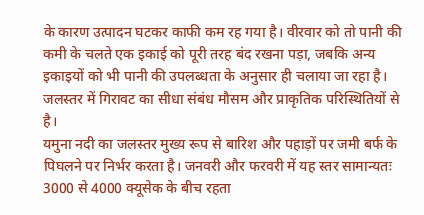के कारण उत्पादन घटकर काफी कम रह गया है। वीरवार को तो पानी की कमी के चलते एक इकाई को पूरी तरह बंद रखना पड़ा, जबकि अन्य इकाइयों को भी पानी की उपलब्धता के अनुसार ही चलाया जा रहा है। जलस्तर में गिरावट का सीधा संबंध मौसम और प्राकृतिक परिस्थितियों से है।
यमुना नदी का जलस्तर मुख्य रूप से बारिश और पहाड़ों पर जमी बर्फ के पिघलने पर निर्भर करता है। जनवरी और फरवरी में यह स्तर सामान्यतः 3000 से 4000 क्यूसेक के बीच रहता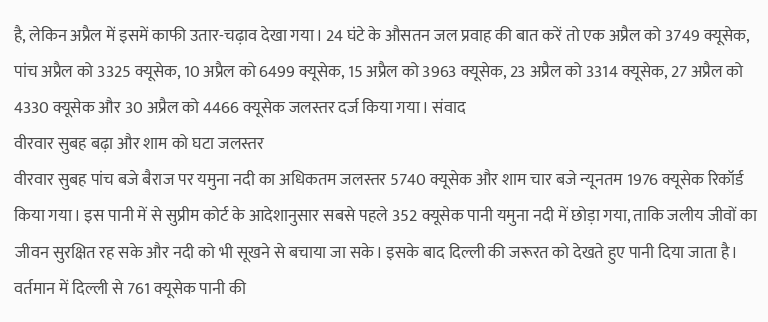है, लेकिन अप्रैल में इसमें काफी उतार-चढ़ाव देखा गया। 24 घंटे के औसतन जल प्रवाह की बात करें तो एक अप्रैल को 3749 क्यूसेक, पांच अप्रैल को 3325 क्यूसेक, 10 अप्रैल को 6499 क्यूसेक, 15 अप्रैल को 3963 क्यूसेक, 23 अप्रैल को 3314 क्यूसेक, 27 अप्रैल को 4330 क्यूसेक और 30 अप्रैल को 4466 क्यूसेक जलस्तर दर्ज किया गया। संवाद
वीरवार सुबह बढ़ा और शाम को घटा जलस्तर
वीरवार सुबह पांच बजे बैराज पर यमुना नदी का अधिकतम जलस्तर 5740 क्यूसेक और शाम चार बजे न्यूनतम 1976 क्यूसेक रिकॉर्ड किया गया। इस पानी में से सुप्रीम कोर्ट के आदेशानुसार सबसे पहले 352 क्यूसेक पानी यमुना नदी में छोड़ा गया, ताकि जलीय जीवों का जीवन सुरक्षित रह सके और नदी को भी सूखने से बचाया जा सके। इसके बाद दिल्ली की जरूरत को देखते हुए पानी दिया जाता है। वर्तमान में दिल्ली से 761 क्यूसेक पानी की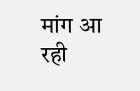मांग आ रही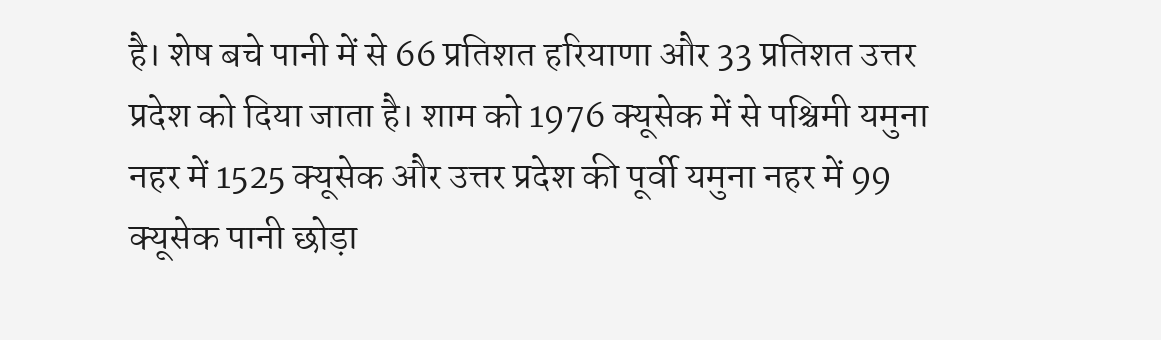है। शेष बचे पानी में से 66 प्रतिशत हरियाणा और 33 प्रतिशत उत्तर प्रदेश को दिया जाता है। शाम को 1976 क्यूसेक में से पश्चिमी यमुना नहर में 1525 क्यूसेक और उत्तर प्रदेश की पूर्वी यमुना नहर में 99 क्यूसेक पानी छोड़ा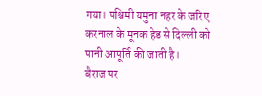गया। पश्चिमी यमुना नहर के जरिए करनाल के मूनक हेड से दिल्ली को पानी आपूर्ति की जाती है।
बैराज पर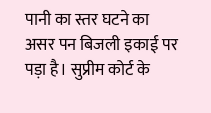पानी का स्तर घटने का असर पन बिजली इकाई पर पड़ा है। सुप्रीम कोर्ट के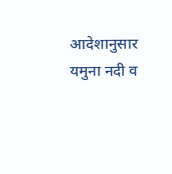आदेशानुसार यमुना नदी व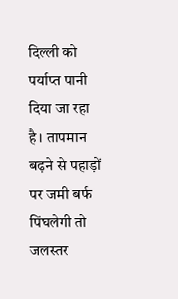दिल्ली को पर्याप्त पानी दिया जा रहा है। तापमान बढ़ने से पहाड़ों पर जमी बर्फ पिंघलेगी तो जलस्तर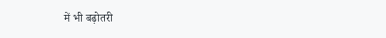में भी बढ़ोतरी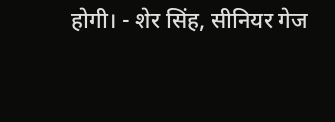होगी। - शेर सिंह, सीनियर गेज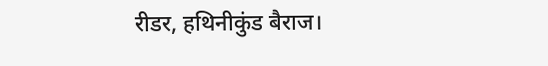रीडर, हथिनीकुंड बैराज।